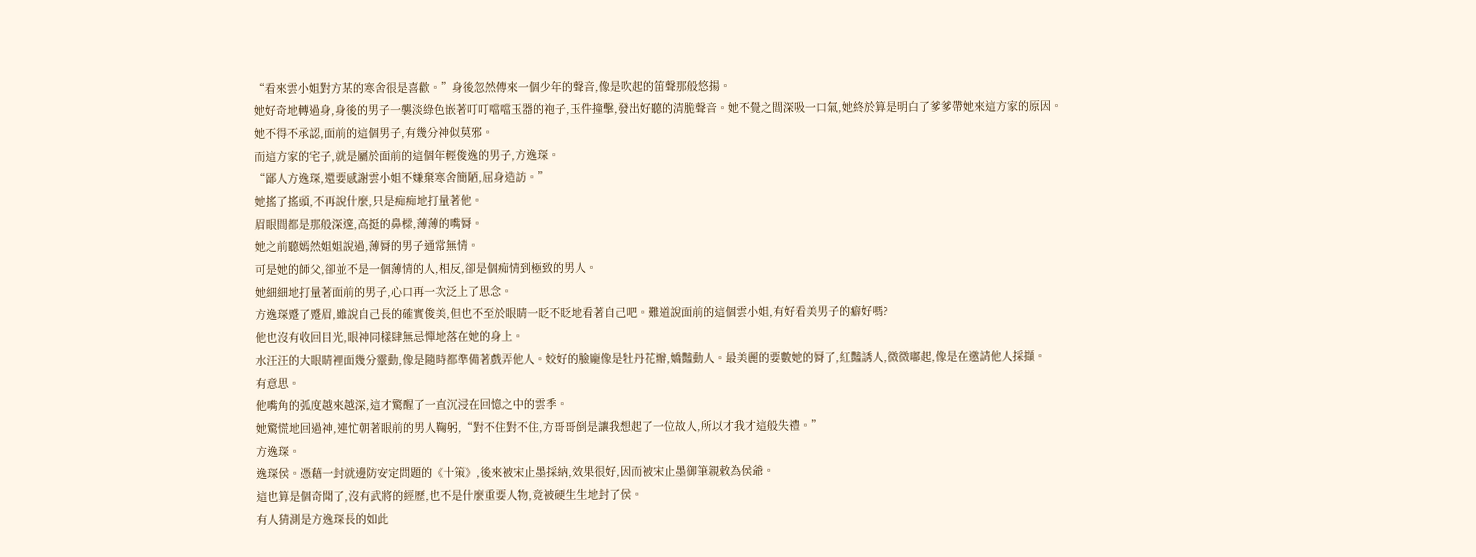“看來雲小姐對方某的寒舍很是喜歡。”身後忽然傳來一個少年的聲音,像是吹起的笛聲那般悠揚。
她好奇地轉過身,身後的男子一襲淡綠色嵌著叮叮噹噹玉器的袍子,玉件撞擊,發出好聽的清脆聲音。她不覺之間深吸一口氣,她終於算是明白了爹爹帶她來這方家的原因。
她不得不承認,面前的這個男子,有幾分神似莫邪。
而這方家的宅子,就是屬於面前的這個年輕俊逸的男子,方逸琛。
“鄙人方逸琛,還要感謝雲小姐不嫌棄寒舍簡陋,屈身造訪。”
她搖了搖頭,不再說什麼,只是痴痴地打量著他。
眉眼間都是那般深邃,高挺的鼻樑,薄薄的嘴脣。
她之前聽嫣然姐姐說過,薄脣的男子通常無情。
可是她的師父,卻並不是一個薄情的人,相反,卻是個痴情到極致的男人。
她細細地打量著面前的男子,心口再一次泛上了思念。
方逸琛蹙了蹙眉,雖說自己長的確實俊美,但也不至於眼睛一眨不眨地看著自己吧。難道說面前的這個雲小姐,有好看美男子的癖好嗎?
他也沒有收回目光,眼神同樣肆無忌憚地落在她的身上。
水汪汪的大眼睛裡面幾分靈動,像是隨時都準備著戲弄他人。姣好的臉龐像是牡丹花瓣,嬌豔動人。最美麗的要數她的脣了,紅豔誘人,微微嘟起,像是在邀請他人採擷。
有意思。
他嘴角的弧度越來越深,這才驚醒了一直沉浸在回憶之中的雲季。
她驚慌地回過神,連忙朝著眼前的男人鞠躬,“對不住對不住,方哥哥倒是讓我想起了一位故人,所以才我才這般失禮。”
方逸琛。
逸琛侯。憑藉一封就邊防安定問題的《十策》,後來被宋止墨採納,效果很好,因而被宋止墨御筆親敕為侯爺。
這也算是個奇聞了,沒有武將的經歷,也不是什麼重要人物,竟被硬生生地封了侯。
有人猜測是方逸琛長的如此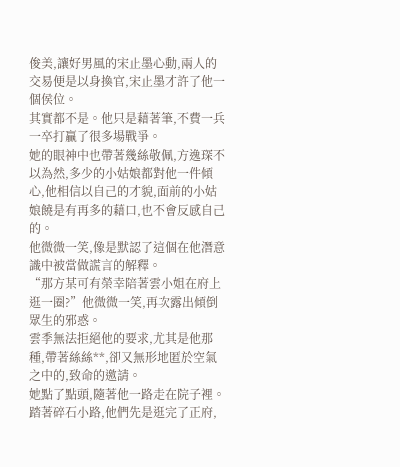俊美,讓好男風的宋止墨心動,兩人的交易便是以身換官,宋止墨才許了他一個侯位。
其實都不是。他只是藉著筆,不費一兵一卒打贏了很多場戰爭。
她的眼神中也帶著幾絲敬佩,方逸琛不以為然,多少的小姑娘都對他一件傾心,他相信以自己的才貌,面前的小姑娘饒是有再多的藉口,也不會反感自己的。
他微微一笑,像是默認了這個在他潛意識中被當做謊言的解釋。
“那方某可有榮幸陪著雲小姐在府上逛一圈?”他微微一笑,再次露出傾倒眾生的邪惑。
雲季無法拒絕他的要求,尤其是他那種,帶著絲絲**,卻又無形地匿於空氣之中的,致命的邀請。
她點了點頭,隨著他一路走在院子裡。
踏著碎石小路,他們先是逛完了正府,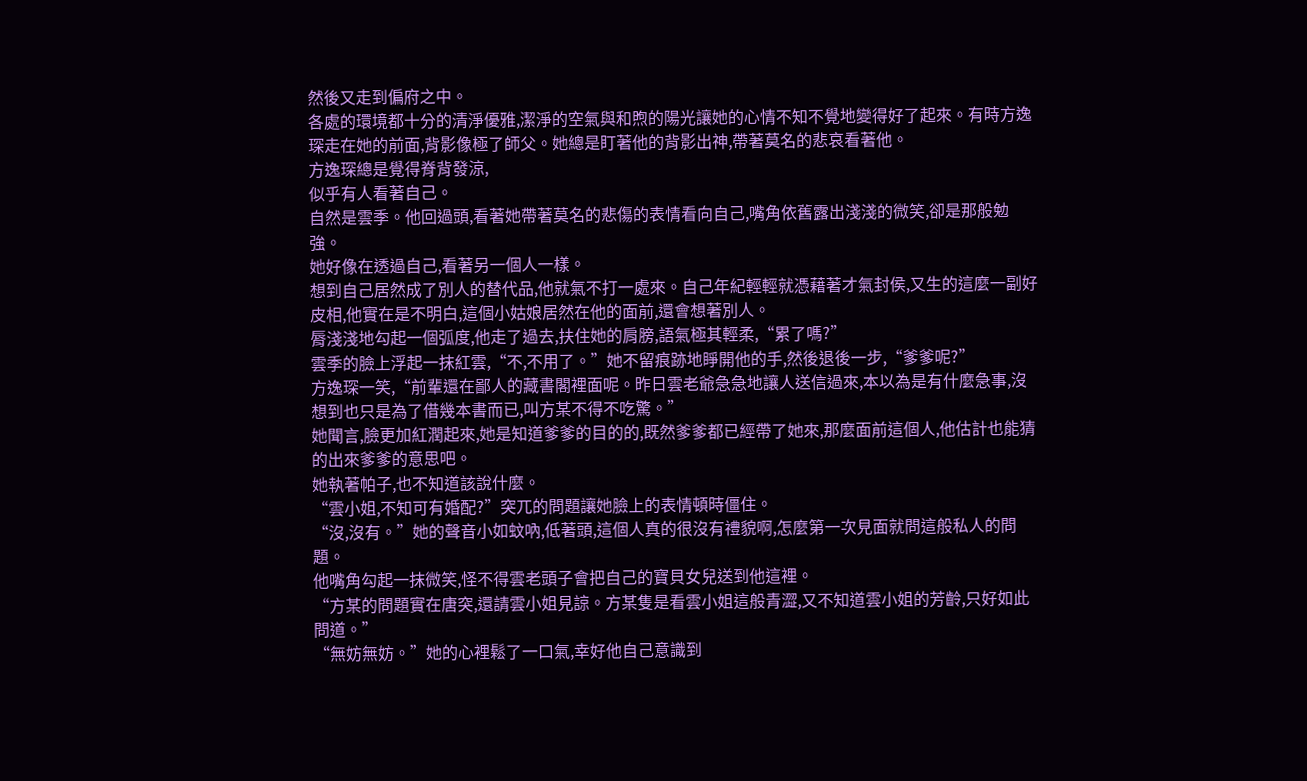然後又走到偏府之中。
各處的環境都十分的清淨優雅,潔淨的空氣與和煦的陽光讓她的心情不知不覺地變得好了起來。有時方逸琛走在她的前面,背影像極了師父。她總是盯著他的背影出神,帶著莫名的悲哀看著他。
方逸琛總是覺得脊背發涼,
似乎有人看著自己。
自然是雲季。他回過頭,看著她帶著莫名的悲傷的表情看向自己,嘴角依舊露出淺淺的微笑,卻是那般勉強。
她好像在透過自己,看著另一個人一樣。
想到自己居然成了別人的替代品,他就氣不打一處來。自己年紀輕輕就憑藉著才氣封侯,又生的這麼一副好皮相,他實在是不明白,這個小姑娘居然在他的面前,還會想著別人。
脣淺淺地勾起一個弧度,他走了過去,扶住她的肩膀,語氣極其輕柔,“累了嗎?”
雲季的臉上浮起一抹紅雲,“不,不用了。”她不留痕跡地睜開他的手,然後退後一步,“爹爹呢?”
方逸琛一笑,“前輩還在鄙人的藏書閣裡面呢。昨日雲老爺急急地讓人送信過來,本以為是有什麼急事,沒想到也只是為了借幾本書而已,叫方某不得不吃驚。”
她聞言,臉更加紅潤起來,她是知道爹爹的目的的,既然爹爹都已經帶了她來,那麼面前這個人,他估計也能猜的出來爹爹的意思吧。
她執著帕子,也不知道該說什麼。
“雲小姐,不知可有婚配?”突兀的問題讓她臉上的表情頓時僵住。
“沒,沒有。”她的聲音小如蚊吶,低著頭,這個人真的很沒有禮貌啊,怎麼第一次見面就問這般私人的問題。
他嘴角勾起一抹微笑,怪不得雲老頭子會把自己的寶貝女兒送到他這裡。
“方某的問題實在唐突,還請雲小姐見諒。方某隻是看雲小姐這般青澀,又不知道雲小姐的芳齡,只好如此問道。”
“無妨無妨。”她的心裡鬆了一口氣,幸好他自己意識到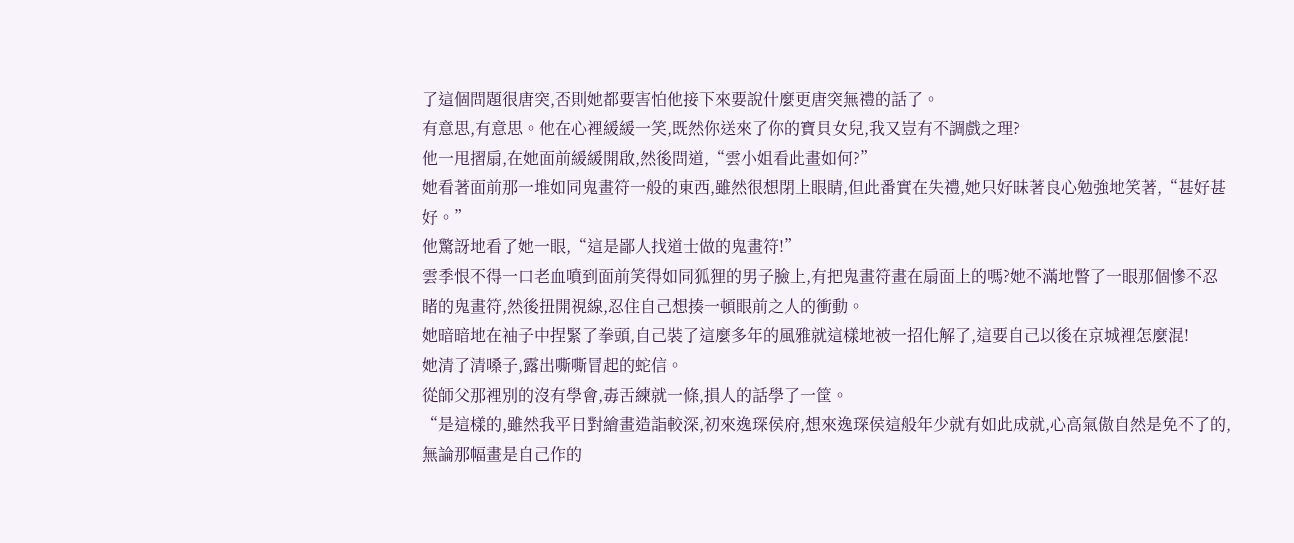了這個問題很唐突,否則她都要害怕他接下來要說什麼更唐突無禮的話了。
有意思,有意思。他在心裡緩緩一笑,既然你送來了你的寶貝女兒,我又豈有不調戲之理?
他一甩摺扇,在她面前緩緩開啟,然後問道,“雲小姐看此畫如何?”
她看著面前那一堆如同鬼畫符一般的東西,雖然很想閉上眼睛,但此番實在失禮,她只好昧著良心勉強地笑著,“甚好甚好。”
他驚訝地看了她一眼,“這是鄙人找道士做的鬼畫符!”
雲季恨不得一口老血噴到面前笑得如同狐狸的男子臉上,有把鬼畫符畫在扇面上的嗎?她不滿地瞥了一眼那個慘不忍睹的鬼畫符,然後扭開視線,忍住自己想揍一頓眼前之人的衝動。
她暗暗地在袖子中捏緊了拳頭,自己裝了這麼多年的風雅就這樣地被一招化解了,這要自己以後在京城裡怎麼混!
她清了清嗓子,露出嘶嘶冒起的蛇信。
從師父那裡別的沒有學會,毒舌練就一條,損人的話學了一筐。
“是這樣的,雖然我平日對繪畫造詣較深,初來逸琛侯府,想來逸琛侯這般年少就有如此成就,心高氣傲自然是免不了的,無論那幅畫是自己作的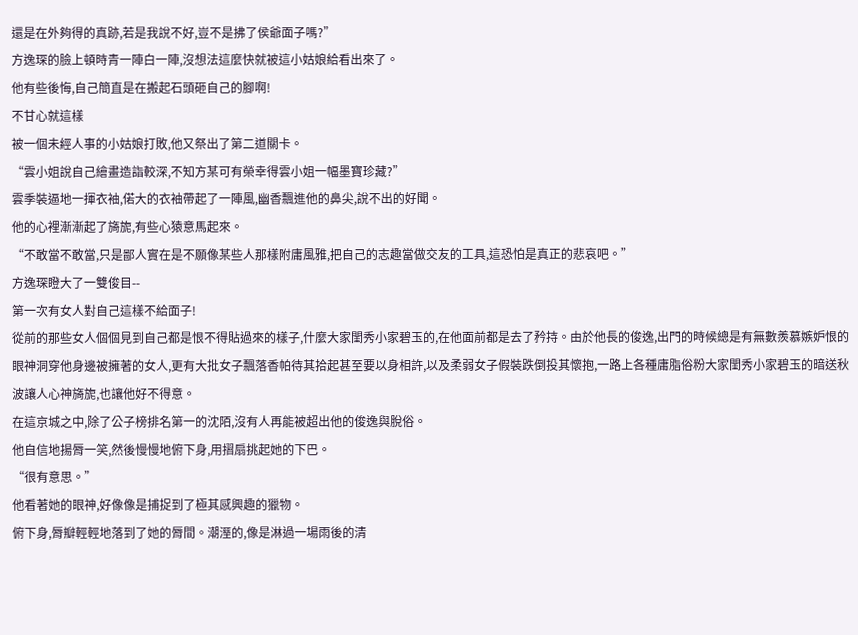還是在外夠得的真跡,若是我說不好,豈不是拂了侯爺面子嗎?”
方逸琛的臉上頓時青一陣白一陣,沒想法這麼快就被這小姑娘給看出來了。
他有些後悔,自己簡直是在搬起石頭砸自己的腳啊!
不甘心就這樣
被一個未經人事的小姑娘打敗,他又祭出了第二道關卡。
“雲小姐說自己繪畫造詣較深,不知方某可有榮幸得雲小姐一幅墨寶珍藏?”
雲季裝逼地一揮衣袖,偌大的衣袖帶起了一陣風,幽香飄進他的鼻尖,說不出的好聞。
他的心裡漸漸起了旖旎,有些心猿意馬起來。
“不敢當不敢當,只是鄙人實在是不願像某些人那樣附庸風雅,把自己的志趣當做交友的工具,這恐怕是真正的悲哀吧。”
方逸琛瞪大了一雙俊目--
第一次有女人對自己這樣不給面子!
從前的那些女人個個見到自己都是恨不得貼過來的樣子,什麼大家閨秀小家碧玉的,在他面前都是去了矜持。由於他長的俊逸,出門的時候總是有無數羨慕嫉妒恨的眼神洞穿他身邊被擁著的女人,更有大批女子飄落香帕待其拾起甚至要以身相許,以及柔弱女子假裝跌倒投其懷抱,一路上各種庸脂俗粉大家閨秀小家碧玉的暗送秋波讓人心神旖旎,也讓他好不得意。
在這京城之中,除了公子榜排名第一的沈陌,沒有人再能被超出他的俊逸與脫俗。
他自信地揚脣一笑,然後慢慢地俯下身,用摺扇挑起她的下巴。
“很有意思。”
他看著她的眼神,好像像是捕捉到了極其感興趣的獵物。
俯下身,脣瓣輕輕地落到了她的脣間。潮溼的,像是淋過一場雨後的清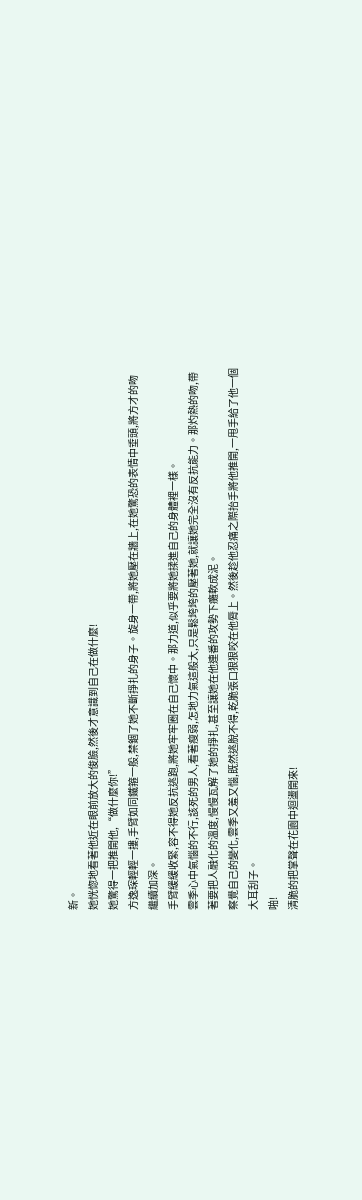新。
她恍惚地看著他近在眼前放大的俊臉,然後才意識到自己在做什麼!
她驚得一把推開他,“做什麼你!”
方逸琛輕輕一摟,手臂如同鐵箍一般,禁錮了她不斷掙扎的身子。旋身一帶,將她壓在牆上,在她驚恐的表情中垂頭,將方才的吻繼續加深。
手臂緩緩收緊,容不得她反抗逃跑,將她牢牢圈在自己懷中。那力道,似乎要將她揉進自己的身體裡一樣。
雲季心中氣惱的不行,該死的男人,看著瘦弱,怎地力氣這般大,只是鬆垮垮的壓著她,就讓她完全沒有反抗能力。那灼熱的吻,帶著要把人融化的溫度,慢慢瓦解了她的掙扎,甚至讓她在他連番的攻勢下癱軟成泥。
察覺自己的變化,雲季又羞又惱,既然逃脫不得,乾脆張口狠狠咬在他脣上。然後趁他忍痛之際抬手將他推開,一甩手給了他一個大耳刮子。
啪!
清脆的把掌聲在花園中迴盪開來!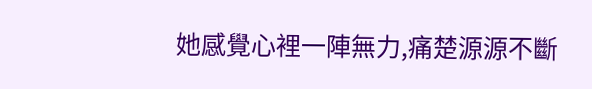她感覺心裡一陣無力,痛楚源源不斷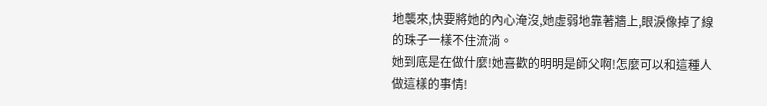地襲來,快要將她的內心淹沒,她虛弱地靠著牆上,眼淚像掉了線的珠子一樣不住流淌。
她到底是在做什麼!她喜歡的明明是師父啊!怎麼可以和這種人做這樣的事情!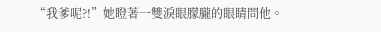“我爹呢?!”她瞪著一雙淚眼朦朧的眼睛問他。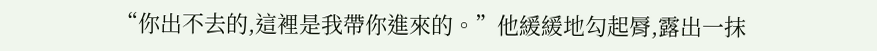“你出不去的,這裡是我帶你進來的。”他緩緩地勾起脣,露出一抹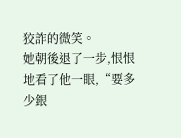狡詐的微笑。
她朝後退了一步,恨恨地看了他一眼,“要多少銀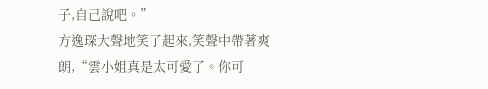子,自己說吧。”
方逸琛大聲地笑了起來,笑聲中帶著爽朗,“雲小姐真是太可愛了。你可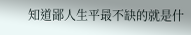知道鄙人生平最不缺的就是什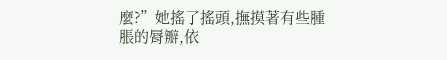麼?”她搖了搖頭,撫摸著有些腫脹的脣瓣,依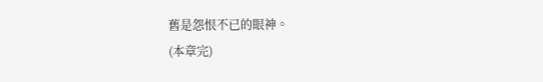舊是怨恨不已的眼神。
(本章完)